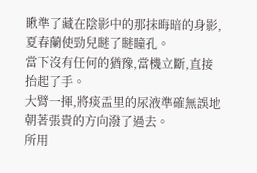瞅準了藏在陰影中的那抹晦暗的身影,夏春蘭使勁兒瞇了瞇瞳孔。
當下沒有任何的猶豫,當機立斷,直接抬起了手。
大臂一揮,將痰盂里的尿液準確無誤地朝著張貴的方向潑了過去。
所用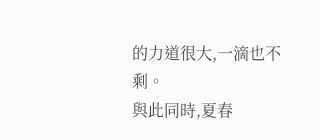的力道很大,一滴也不剩。
與此同時,夏春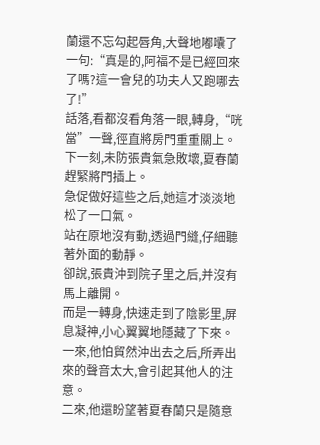蘭還不忘勾起唇角,大聲地嘟囔了一句:“真是的,阿福不是已經回來了嗎?這一會兒的功夫人又跑哪去了!”
話落,看都沒看角落一眼,轉身,“咣當”一聲,徑直將房門重重關上。
下一刻,未防張貴氣急敗壞,夏春蘭趕緊將門插上。
急促做好這些之后,她這才淡淡地松了一口氣。
站在原地沒有動,透過門縫,仔細聽著外面的動靜。
卻說,張貴沖到院子里之后,并沒有馬上離開。
而是一轉身,快速走到了陰影里,屏息凝神,小心翼翼地隱藏了下來。
一來,他怕貿然沖出去之后,所弄出來的聲音太大,會引起其他人的注意。
二來,他還盼望著夏春蘭只是隨意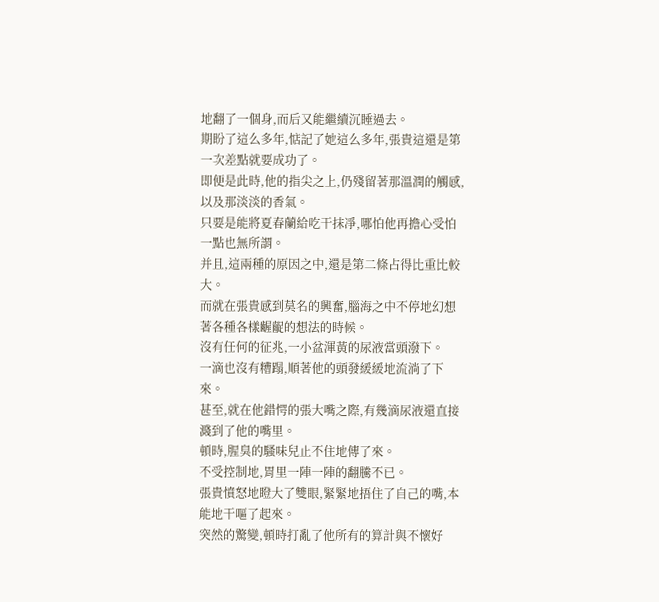地翻了一個身,而后又能繼續沉睡過去。
期盼了這么多年,惦記了她這么多年,張貴這還是第一次差點就要成功了。
即便是此時,他的指尖之上,仍殘留著那溫潤的觸感,以及那淡淡的香氣。
只要是能將夏春蘭給吃干抹凈,哪怕他再擔心受怕一點也無所謂。
并且,這兩種的原因之中,還是第二條占得比重比較大。
而就在張貴感到莫名的興奮,腦海之中不停地幻想著各種各樣齷齪的想法的時候。
沒有任何的征兆,一小盆渾黃的尿液當頭潑下。
一滴也沒有糟蹋,順著他的頭發緩緩地流淌了下來。
甚至,就在他錯愕的張大嘴之際,有幾滴尿液還直接濺到了他的嘴里。
頓時,腥臭的騷味兒止不住地傳了來。
不受控制地,胃里一陣一陣的翻騰不已。
張貴憤怒地瞪大了雙眼,緊緊地捂住了自己的嘴,本能地干嘔了起來。
突然的驚變,頓時打亂了他所有的算計與不懷好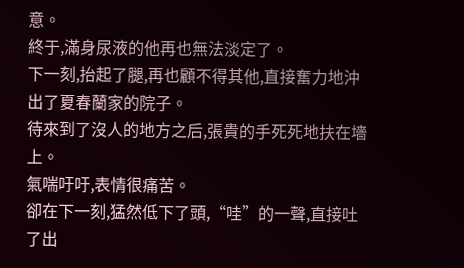意。
終于,滿身尿液的他再也無法淡定了。
下一刻,抬起了腿,再也顧不得其他,直接奮力地沖出了夏春蘭家的院子。
待來到了沒人的地方之后,張貴的手死死地扶在墻上。
氣喘吁吁,表情很痛苦。
卻在下一刻,猛然低下了頭,“哇”的一聲,直接吐了出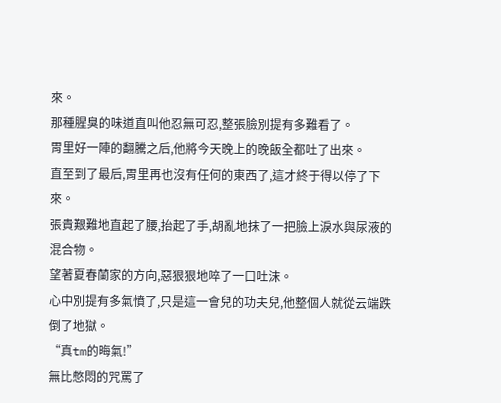來。
那種腥臭的味道直叫他忍無可忍,整張臉別提有多難看了。
胃里好一陣的翻騰之后,他將今天晚上的晚飯全都吐了出來。
直至到了最后,胃里再也沒有任何的東西了,這才終于得以停了下來。
張貴艱難地直起了腰,抬起了手,胡亂地抹了一把臉上淚水與尿液的混合物。
望著夏春蘭家的方向,惡狠狠地啐了一口吐沫。
心中別提有多氣憤了,只是這一會兒的功夫兒,他整個人就從云端跌倒了地獄。
“真tm的晦氣!”
無比憋悶的咒罵了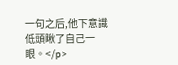一句之后,他下意識低頭瞅了自己一眼。</p>